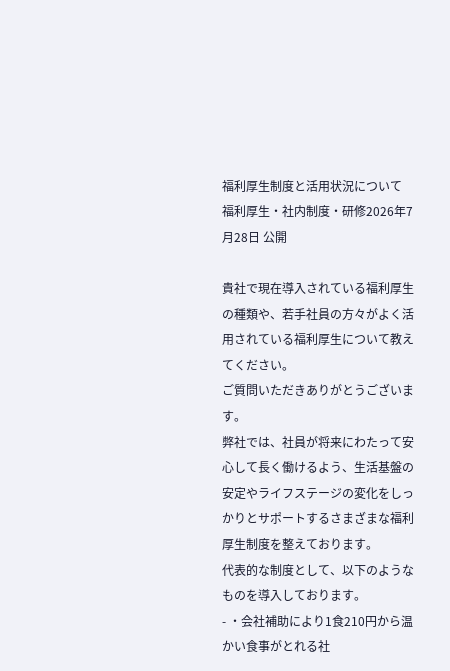福利厚生制度と活用状況について
福利厚生・社内制度・研修2026年7月28日 公開

貴社で現在導入されている福利厚生の種類や、若手社員の方々がよく活用されている福利厚生について教えてください。
ご質問いただきありがとうございます。
弊社では、社員が将来にわたって安心して長く働けるよう、生活基盤の安定やライフステージの変化をしっかりとサポートするさまざまな福利厚生制度を整えております。
代表的な制度として、以下のようなものを導入しております。
- ・会社補助により1食210円から温かい食事がとれる社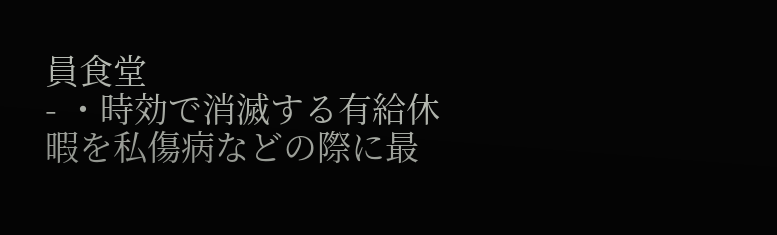員食堂
- ・時効で消滅する有給休暇を私傷病などの際に最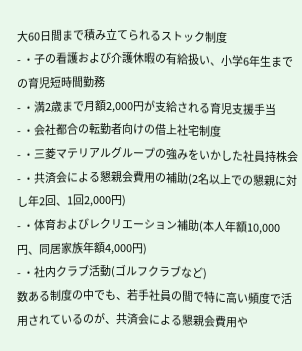大60日間まで積み立てられるストック制度
- ・子の看護および介護休暇の有給扱い、小学6年生までの育児短時間勤務
- ・満2歳まで月額2,000円が支給される育児支援手当
- ・会社都合の転勤者向けの借上社宅制度
- ・三菱マテリアルグループの強みをいかした社員持株会
- ・共済会による懇親会費用の補助(2名以上での懇親に対し年2回、1回2,000円)
- ・体育およびレクリエーション補助(本人年額10,000円、同居家族年額4,000円)
- ・社内クラブ活動(ゴルフクラブなど)
数ある制度の中でも、若手社員の間で特に高い頻度で活用されているのが、共済会による懇親会費用や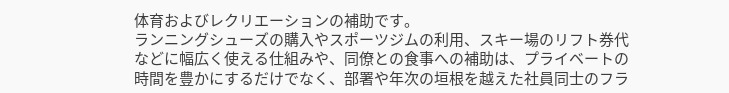体育およびレクリエーションの補助です。
ランニングシューズの購入やスポーツジムの利用、スキー場のリフト券代などに幅広く使える仕組みや、同僚との食事への補助は、プライベートの時間を豊かにするだけでなく、部署や年次の垣根を越えた社員同士のフラ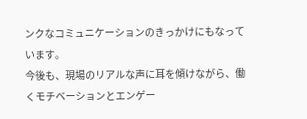ンクなコミュニケーションのきっかけにもなっています。
今後も、現場のリアルな声に耳を傾けながら、働くモチベーションとエンゲー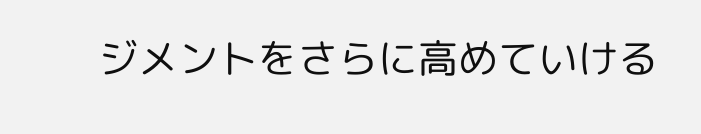ジメントをさらに高めていける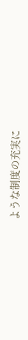ような制度の充実に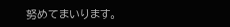努めてまいります。